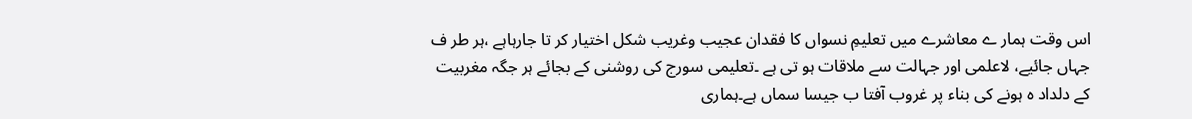اس وقت ہمار ے معاشرے میں تعلیمِ نسواں کا فقدان عجیب وغریب شکل اختیار کر تا جارہاہے ،ہر طر ف جہاں جائیے، لاعلمی اور جہالت سے ملاقات ہو تی ہے ۔تعلیمی سورج کی روشنی کے بجائے ہر جگہ مغربیت کے دلداد ہ ہونے کی بناء پر غروب آفتا ب جیسا سماں ہے۔ہماری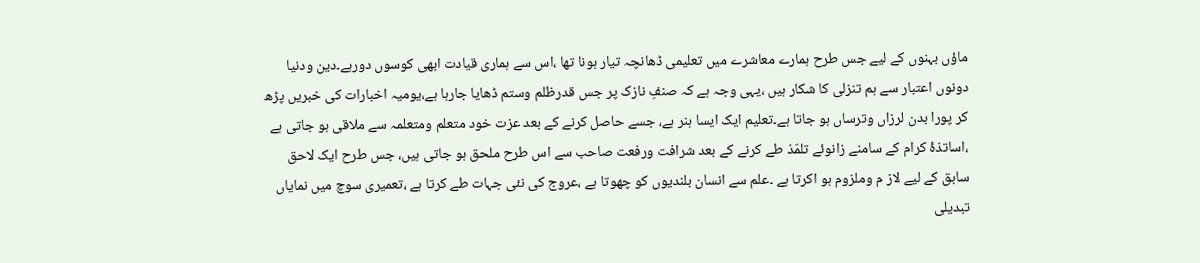ماؤں بہنوں کے لیے جس طرح ہمارے معاشرے میں تعلیمی ڈھانچہ تیار ہونا تھا ،اس سے ہماری قیادت ابھی کوسوں دورہے۔دین ودنیا دونوں اعتبار سے ہم تنزلی کا شکار ہیں ،یہی وجہ ہے کہ صنفِ نازک پر جس قدرظلم وستم ڈھایا جارہا ہے،یومیہ اخبارات کی خبریں پڑھ کر پورا بدن لرزاں وترساں ہو جاتا ہے۔تعلیم ایک ایسا ہنر ہے، جسے حاصل کرنے کے بعد عزت خود متعلم ومتعلمہ سے ملاقی ہو جاتی ہے ،اساتذۂ کرام کے سامنے زانوئے تلمّذ طے کرنے کے بعد شرافت ورفعت صاحب سے اس طرح ملحق ہو جاتی ہیں، جس طرح ایک لاحق سابق کے لیے لاز م وملزوم ہو اکرتا ہے ۔علم سے انسان بلندیوں کو چھوتا ہے ،عروج کی نئی جہات طے کرتا ہے ،تعمیری سوچ میں نمایاں تبدیلی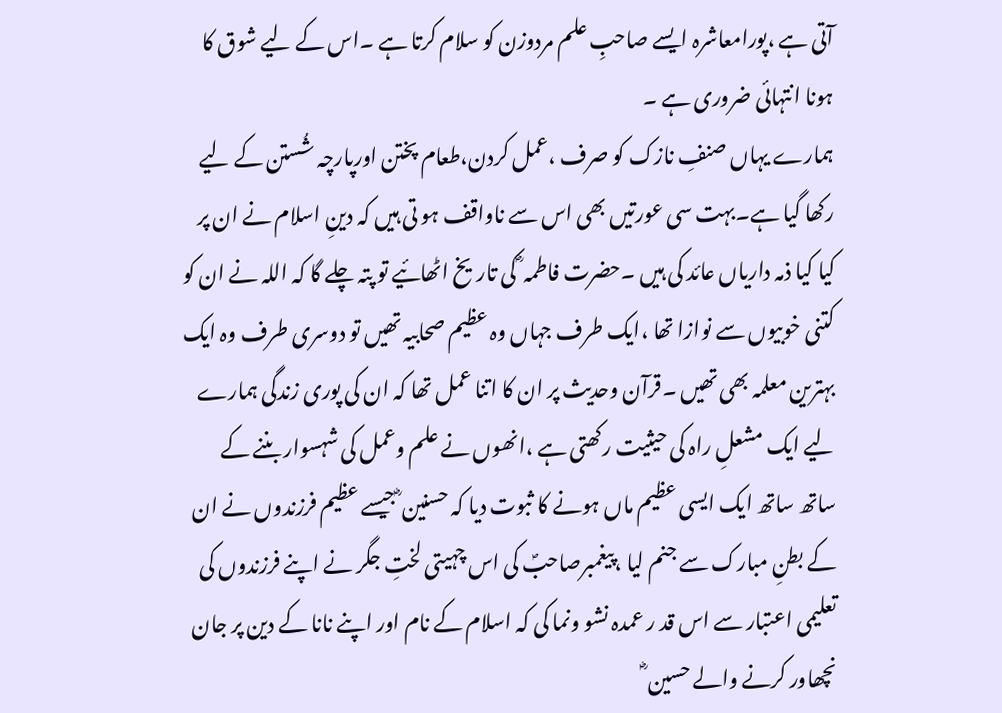آتی ہے ،پورامعاشرہ ایسے صاحبِ علم مردوزن کو سلام کرتا ہے ۔اس کے لیے شوق کا ہونا انتہائی ضروری ہے ۔
ہمارے یہاں صنفِ نازک کو صرف ،عمل کردن،طعام پختن اورپارچہ شُستن کے لیے رکھا گیا ہے۔بہت سی عورتیں بھی اس سے ناواقف ہو تی ہیں کہ دینِ اسلام نے ان پر کیا کیا ذمہ داریاں عائد کی ہیں ۔حضرت فاطمہ ؓ کی تاریخ اٹھائیے تو پتہ چلے گا کہ اللہ نے ان کو کتنی خوبیوں سے نوازا تھا ،ایک طرف جہاں وہ عظیم صحابیہ تھیں تو دوسری طرف وہ ایک بہترین معلمہ بھی تھیں ۔قرآن وحدیث پر ان کا اتنا عمل تھا کہ ان کی پوری زندگی ہمارے لیے ایک مشعلِ راہ کی حیثیت رکھتی ہے ،انھوں نے علم وعمل کی شہسوار بننے کے ساتھ ساتھ ایک ایسی عظیم ماں ہونے کا ثبوت دیا کہ حسنین ؓ جیسے عظیم فرزندوں نے ان کے بطنِ مبارک سے جنم لیا ،پیغمبرصاحبؐ کی اس چہیتی لختِ جگر نے اپنے فرزندوں کی تعلیمی اعتبار سے اس قد ر عمدہ نشو ونما کی کہ اسلام کے نام اور اپنے نانا کے دین پر جان نچھاور کرنے والے حسین ؓ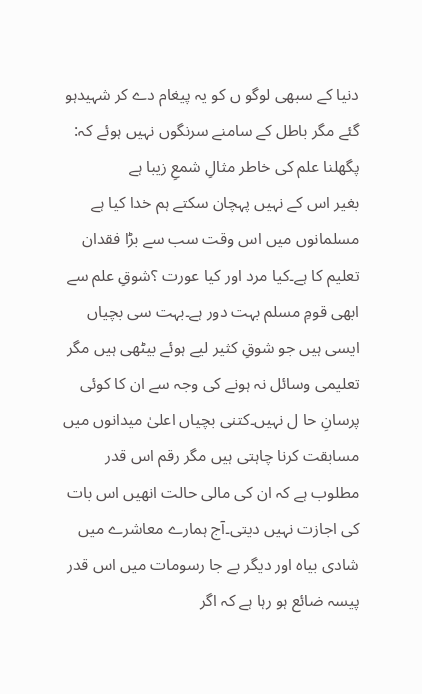دنیا کے سبھی لوگو ں کو یہ پیغام دے کر شہیدہو گئے مگر باطل کے سامنے سرنگوں نہیں ہوئے کہ:
پگھلنا علم کی خاطر مثالِ شمعِ زیبا ہے
بغیر اس کے نہیں پہچان سکتے ہم خدا کیا ہے
مسلمانوں میں اس وقت سب سے بڑا فقدان تعلیم کا ہے۔کیا مرد اور کیا عورت ؟شوقِ علم سے ابھی قومِ مسلم بہت دور ہے۔بہت سی بچیاں ایسی ہیں جو شوقِ کثیر لیے ہوئے بیٹھی ہیں مگر تعلیمی وسائل نہ ہونے کی وجہ سے ان کا کوئی پرسانِ حا ل نہیں۔کتنی بچیاں اعلیٰ میدانوں میں مسابقت کرنا چاہتی ہیں مگر رقم اس قدر مطلوب ہے کہ ان کی مالی حالت انھیں اس بات کی اجازت نہیں دیتی۔آج ہمارے معاشرے میں شادی بیاہ اور دیگر بے جا رسومات میں اس قدر پیسہ ضائع ہو رہا ہے کہ اگر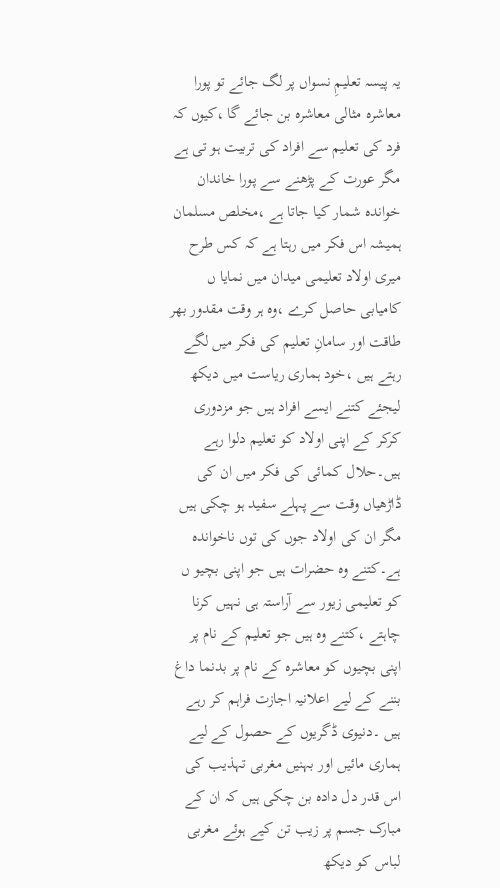یہ پیسہ تعلیمِ نسواں پر لگ جائے تو پورا معاشرہ مثالی معاشرہ بن جائے گا ،کیوں کہ فرد کی تعلیم سے افراد کی تربیت ہو تی ہے مگر عورت کے پڑھنے سے پورا خاندان خواندہ شمار کیا جاتا ہے ،مخلص مسلمان ہمیشہ اس فکر میں رہتا ہے کہ کس طرح میری اولاد تعلیمی میدان میں نمایا ں کامیابی حاصل کرے ،وہ ہر وقت مقدور بھر طاقت اور سامانِ تعلیم کی فکر میں لگے رہتے ہیں ،خود ہماری ریاست میں دیکھ لیجئے کتنے ایسے افراد ہیں جو مزدوری کرکر کے اپنی اولاد کو تعلیم دلوا رہے ہیں۔حلال کمائی کی فکر میں ان کی ڈاڑھیاں وقت سے پہلے سفید ہو چکی ہیں مگر ان کی اولاد جوں کی توں ناخواندہ ہے۔کتنے وہ حضرات ہیں جو اپنی بچیو ں کو تعلیمی زیور سے آراستہ ہی نہیں کرنا چاہتے ،کتنے وہ ہیں جو تعلیم کے نام پر اپنی بچیوں کو معاشرہ کے نام پر بدنما داغ بننے کے لیے اعلانیہ اجازت فراہم کر رہے ہیں ۔دنیوی ڈگریوں کے حصول کے لیے ہماری مائیں اور بہنیں مغربی تہذیب کی اس قدر دل دادہ بن چکی ہیں کہ ان کے مبارک جسم پر زیب تن کیے ہوئے مغربی لباس کو دیکھ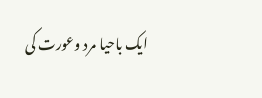ایک باحیا مرد وعورت کی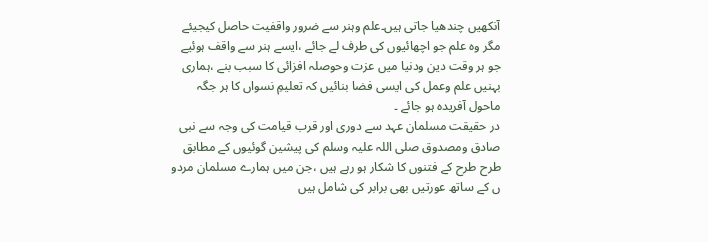آنکھیں چندھیا جاتی ہیں۔علم وہنر سے ضرور واقفیت حاصل کیجیئے مگر وہ علم جو اچھائیوں کی طرف لے جائے ،ایسے ہنر سے واقف ہوئیے جو ہر وقت دین ودنیا میں عزت وحوصلہ افزائی کا سبب بنے ،ہماری بہنیں علم وعمل کی ایسی فضا بنائیں کہ تعلیمِ نسواں کا ہر جگہ ماحول آفریدہ ہو جائے ۔
در حقیقت مسلمان عہد سے دوری اور قرب قیامت کی وجہ سے نبی صادق ومصدوق صلی اللہ علیہ وسلم کی پیشین گوئیوں کے مطابق طرح طرح کے فتنوں کا شکار ہو رہے ہیں ،جن میں ہمارے مسلمان مردو ں کے ساتھ عورتیں بھی برابر کی شامل ہیں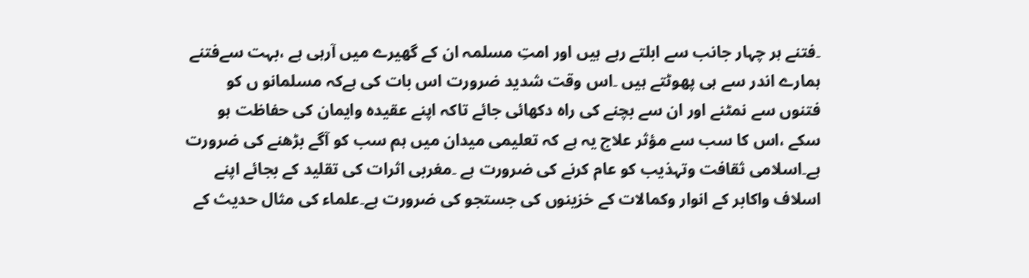۔فتنے ہر چہار جانب سے ابلتے رہے ہیں اور امتِ مسلمہ ان کے گھیرے میں آرہی ہے ،بہت سےفتنے ہمارے اندر سے ہی پھوٹتے ہیں ۔اس وقت شدید ضرورت اس بات کی ہےکہ مسلمانو ں کو فتنوں سے نمٹنے اور ان سے بچنے کی راہ دکھائی جائے تاکہ اپنے عقیدہ وایمان کی حفاظت ہو سکے ،اس کا سب سے مؤثر علاج یہ ہے کہ تعلیمی میدان میں ہم سب کو آگے بڑھنے کی ضرورت ہے۔اسلامی ثقافت وتہذیب کو عام کرنے کی ضرورت ہے ۔مغربی اثرات کی تقلید کے بجائے اپنے اسلاف واکابر کے انوار وکمالات کے خزینوں کی جستجو کی ضرورت ہے۔علماء کی مثال حدیث کے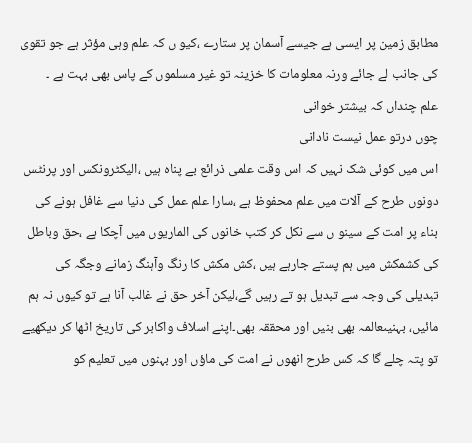مطابق زمین پر ایسی ہے جیسے آسمان پر ستارے ،کیو ں کہ علم وہی مؤثر ہے جو تقوی کی جانب لے جائے ورنہ معلومات کا خزینہ تو غیر مسلموں کے پاس بھی بہت ہے ۔
علم چنداں کہ بیشتر خوانی
چوں درتو عمل نیست نادانی
اس میں کوئی شک نہیں کہ اس وقت علمی ذرائع بے پناہ ہیں ،الیکٹرونکس اور پرنٹس دونوں طرح کے آلات میں علم محفوظ ہے ،سارا علم عمل کی دنیا سے غافل ہونے کی بناء پر امت کے سینو ں سے نکل کر کتب خانوں کی الماریوں میں آچکا ہے ،حق وباطل کی کشمکش میں ہم پستے جارہے ہیں ،کش مکش کا رنگ وآہنگ زمانے وجگہ کی تبدیلی کی وجہ سے تبدیل ہو تے رہیں گے،لیکن آخر حق نے غالب آنا ہے تو کیوں نہ ہم مائیں، بہنیںعالمہ بھی بنیں اور محققہ بھی۔اپنے اسلاف واکابر کی تاریخ اٹھا کر دیکھیے تو پتہ چلے گا کہ کس طرح انھوں نے امت کی ماؤں اور بہنوں میں تعلیم کو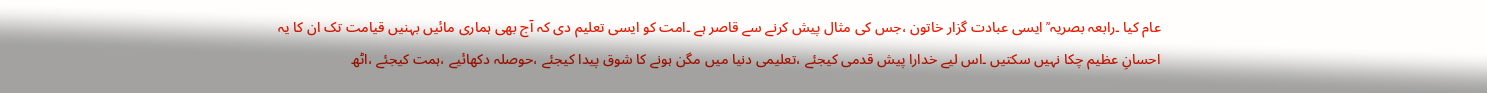عام کیا ۔رابعہ بصریہ ؒ ایسی عبادت گزار خاتون ،جس کی مثال پیش کرنے سے قاصر ہے ۔امت کو ایسی تعلیم دی کہ آج بھی ہماری مائیں بہنیں قیامت تک ان کا یہ احسانِ عظیم چکا نہیں سکتیں ۔اس لیے خدارا پیش قدمی کیجئے ،تعلیمی دنیا میں مگن ہونے کا شوق پیدا کیجئے ،حوصلہ دکھائیے ،ہمت کیجئے ،اٹھ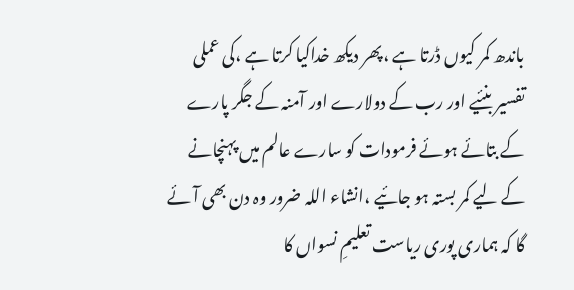باندھ کمر کیوں ڈرتا ہے ،پھر دیکھ خداکیا کرتا ہے ،کی عملی تفسیر بنئیے اور رب کے دولارے اور آمنہ کے جگر پارے کے بتائے ہوئے فرمودات کو سارے عالم میں پہنچانے کے لیے کمر بستہ ہو جائیے ،انشاء اللہ ضرور وہ دن بھی آئے گا کہ ہماری پوری ریاست تعلیمِ نسواں کا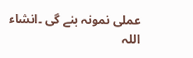عملی نمونہ بنے گی ۔انشاء اللہ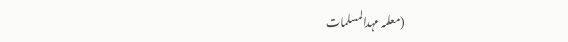(معلمہ مہدالمسلمات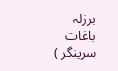برزلہ باغات سرینگر )